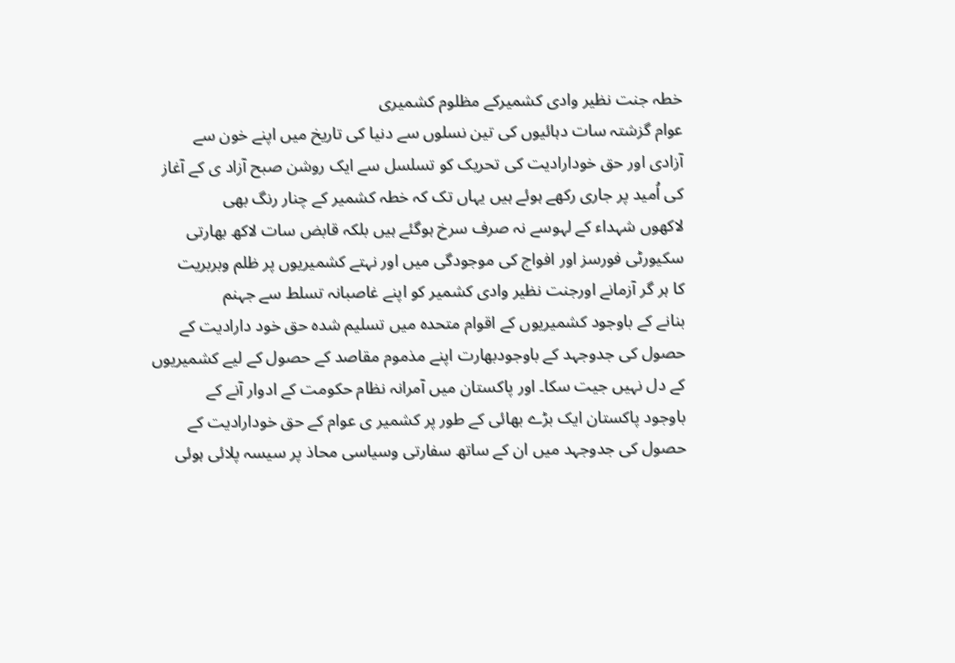خطہ جنت نظیر وادی کشمیرکے مظلوم کشمیری
عوام گزشتہ سات دہائیوں کی تین نسلوں سے دنیا کی تاریخ میں اپنے خون سے
آزادی اور حق خودارادیت کی تحریک کو تسلسل سے ایک روشن صبح آزاد ی کے آغاز
کی اُمید پر جاری رکھے ہوئے ہیں یہاں تک کہ خطہ کشمیر کے چنار رنگ بھی
لاکھوں شہداء کے لہوسے نہ صرف سرخ ہوگئے ہیں بلکہ قابض سات لاکھ بھارتی
سکیورٹی فورسز اور افواج کی موجودگی میں اور نہتے کشمیریوں پر ظلم وبربریت
کا ہر گر آزمانے اورجنت نظیر وادی کشمیر کو اپنے غاصبانہ تسلط سے جہنم
بنانے کے باوجود کشمیریوں کے اقوام متحدہ میں تسلیم شدہ حق خود دارادیت کے
حصول کی جدوجہد کے باوجودبھارت اپنے مذموم مقاصد کے حصول کے لیے کشمیریوں
کے دل نہیں جیت سکا۔ اور پاکستان میں آمرانہ نظام حکومت کے ادوار آنے کے
باوجود پاکستان ایک بڑے بھائی کے طور پر کشمیر ی عوام کے حق خودارادیت کے
حصول کی جدوجہد میں ان کے ساتھ سفارتی وسیاسی محاذ پر سیسہ پلائی ہوئی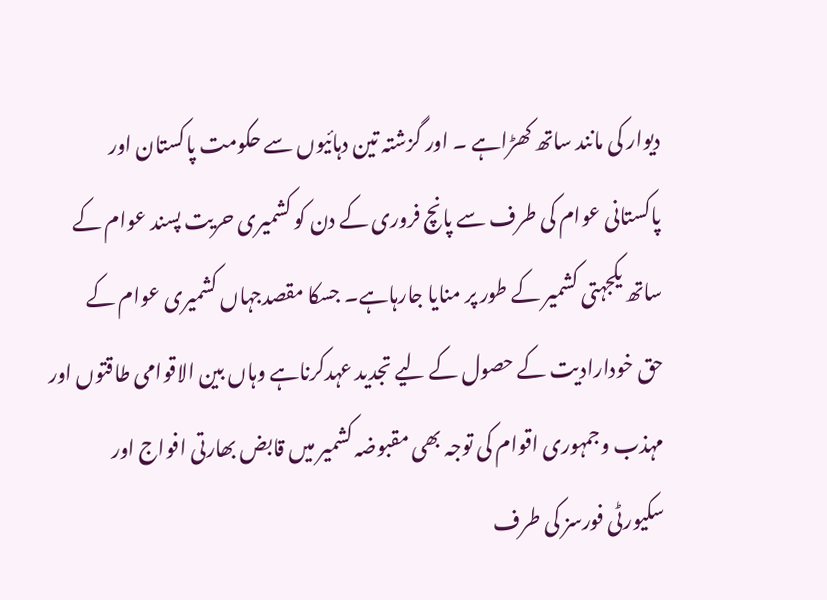دیوار کی مانند ساتھ کھڑاہے ۔ اور گزشتہ تین دہائیوں سے حکومت پاکستان اور
پاکستانی عوام کی طرف سے پانچ فروری کے دن کو کشمیری حریت پسند عوام کے
ساتھ یکجہتی کشمیر کے طور پر منایا جارہاہے۔ جسکا مقصدجہاں کشمیری عوام کے
حق خودارادیت کے حصول کے لیے تجدید عہدکرناہے وہاں بین الاقوامی طاقتوں اور
مہذب وجمہوری اقوام کی توجہ بھی مقبوضہ کشمیر میں قابض بھارتی افواج اور
سکیورٹی فورسز کی طرف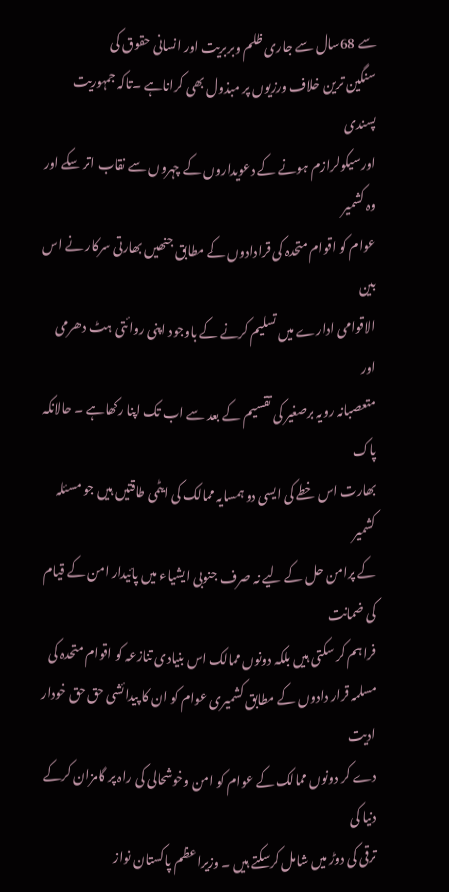سے 68سال سے جاری ظلم وبربریت اور انسانی حقوق کی
سنگین ترین خلاف ورزیوں پر مبذول بھی کراناہے ۔تاکہ جمہوریت پسندی
اورسیکولرازم ہونے کے دعویداروں کے چہروں سے نقاب اتر سکے اور وہ کشمیر
عوام کو اقوام متحدہ کی قرادادوں کے مطابق جنھیں بھارتی سرکار نے اس بین
الاقوامی ادارے میں تسلیم کرنے کے باوجود اپنی روائتی ہٹ دھرمی اور
متعصبانہ رویہ برصغیر کی تقسیم کے بعد سے اب تک اپنا رکھاہے ۔ حالانکہ پاک
بھارت اس خطے کی ایسی دو ہمسایہ ممالک کی ایٹمی طاقتیں ہیں جو مسئلہ کشمیر
کے پرامن حل کے لیے نہ صرف جنوبی ایشیاء میں پائیدار امن کے قیام کی ضمانت
فراہم کر سکتی ہیں بلکہ دونوں ممالک اس بنیادی تنازعہ کو اقوام متحدہ کی
مسلمہ قرار دادوں کے مطابق کشمیری عوام کو ان کا پیدائشی حق حق خودار ادیت
دے کر دونوں ممالک کے عوام کو امن وخوشحالی کی راہ پر گامزان کرکے دنیا کی
ترقی کی دوڑ میں شامل کرسکتے ہیں ۔ وزیراعظم پاکستان نواز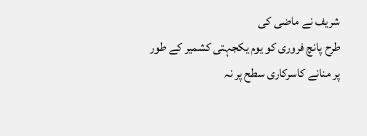شریف نے ماضی کی
طرح پانچ فروری کو یوم یکجہتی کشمیر کے طور پر منانے کاسرکاری سطح پر نہ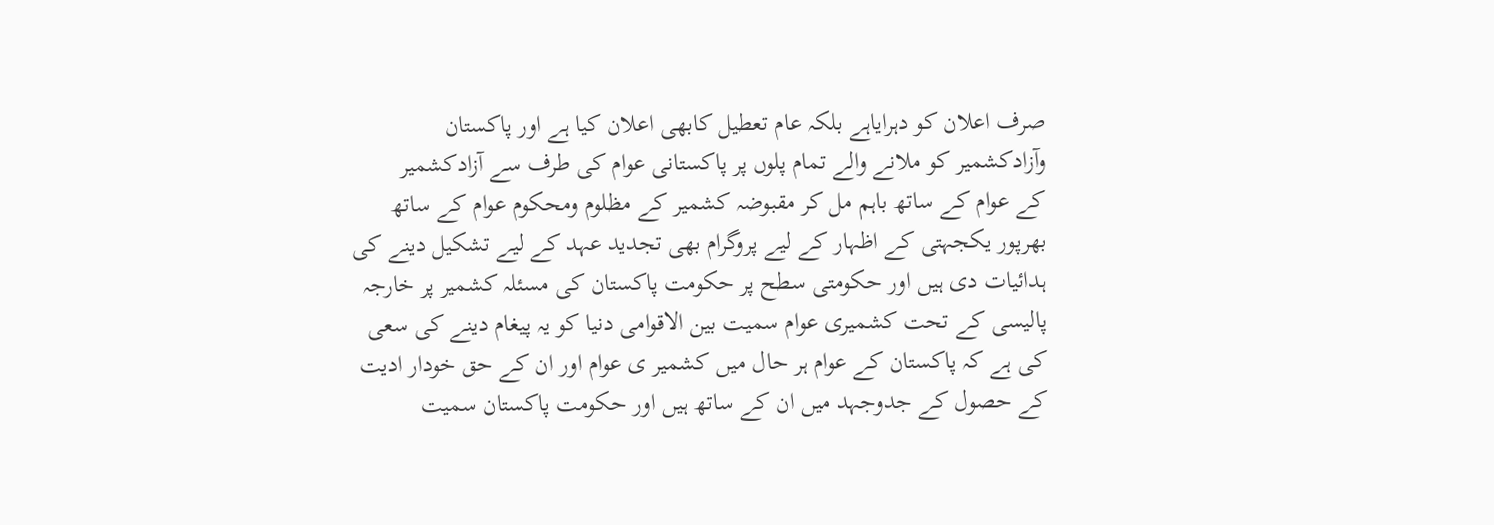صرف اعلان کو دہرایاہے بلکہ عام تعطیل کابھی اعلان کیا ہے اور پاکستان
وآزادکشمیر کو ملانے والے تمام پلوں پر پاکستانی عوام کی طرف سے آزادکشمیر
کے عوام کے ساتھ باہم مل کر مقبوضہ کشمیر کے مظلوم ومحکوم عوام کے ساتھ
بھرپور یکجہتی کے اظہار کے لیے پروگرام بھی تجدید عہد کے لیے تشکیل دینے کی
ہدائیات دی ہیں اور حکومتی سطح پر حکومت پاکستان کی مسئلہ کشمیر پر خارجہ
پالیسی کے تحت کشمیری عوام سمیت بین الاقوامی دنیا کو یہ پیغام دینے کی سعی
کی ہے کہ پاکستان کے عوام ہر حال میں کشمیر ی عوام اور ان کے حق خودار ادیت
کے حصول کے جدوجہد میں ان کے ساتھ ہیں اور حکومت پاکستان سمیت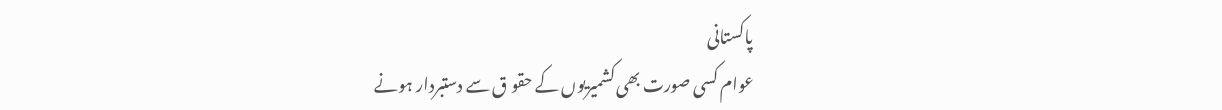پاکستانی
عوام کسی صورت بھی کشمیریوں کے حقو ق سے دستبردار ہونے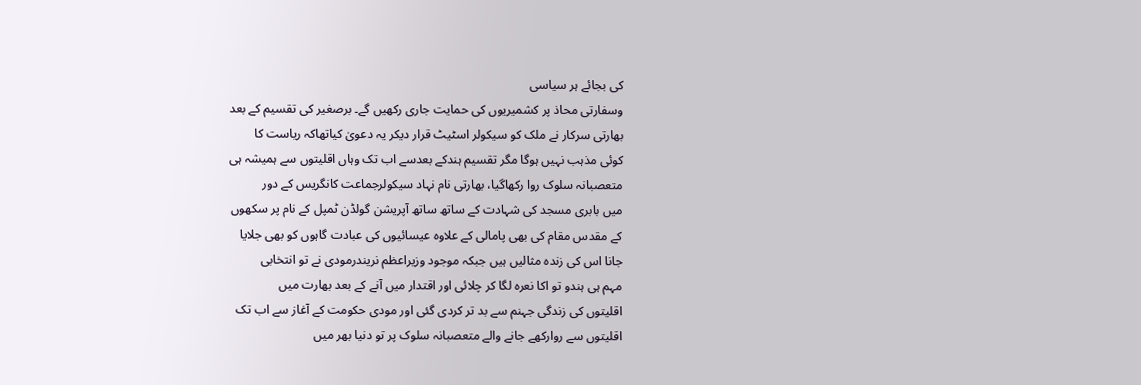کی بجائے ہر سیاسی
وسفارتی محاذ پر کشمیریوں کی حمایت جاری رکھیں گے۔ برصغیر کی تقسیم کے بعد
بھارتی سرکار نے ملک کو سیکولر اسٹیٹ قرار دیکر یہ دعویٰ کیاتھاکہ ریاست کا
کوئی مذہب نہیں ہوگا مگر تقسیم ہندکے بعدسے اب تک وہاں اقلیتوں سے ہمیشہ ہی
متعصبانہ سلوک روا رکھاگیا، بھارتی نام نہاد سیکولرجماعت کانگریس کے دور
میں بابری مسجد کی شہادت کے ساتھ ساتھ آپریشن گولڈن ٹمپل کے نام پر سکھوں
کے مقدس مقام کی بھی پامالی کے علاوہ عیسائیوں کی عبادت گاہوں کو بھی جلایا
جانا اس کی زندہ مثالیں ہیں جبکہ موجود وزیراعظم نریندرمودی نے تو انتخابی
مہم ہی ہندو تو اکا نعرہ لگا کر چلائی اور اقتدار میں آنے کے بعد بھارت میں
اقلیتوں کی زندگی جہنم سے بد تر کردی گئی اور مودی حکومت کے آغاز سے اب تک
اقلیتوں سے روارکھے جانے والے متعصبانہ سلوک پر تو دنیا بھر میں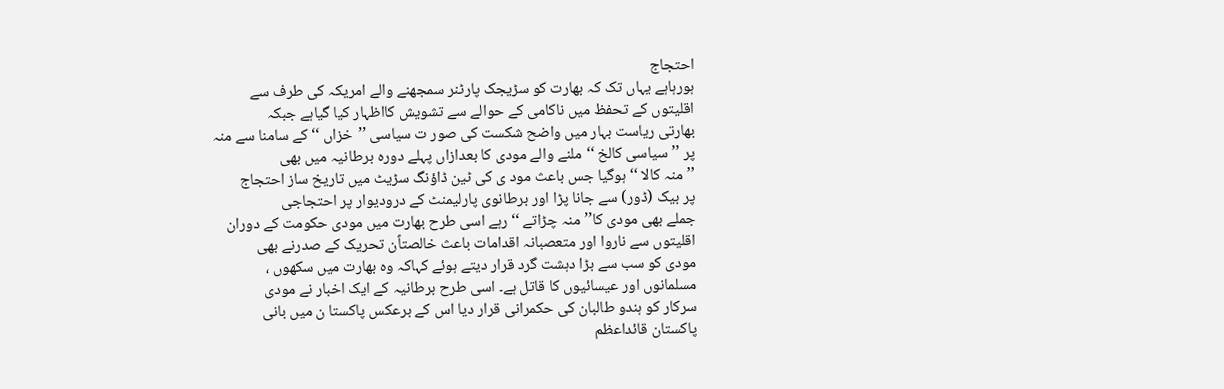احتجاج
ہورہاہے یہاں تک کہ بھارت کو سڑیجک پارٹنر سمجھنے والے امریکہ کی طرف سے
اقلیتوں کے تحفظ میں ناکامی کے حوالے سے تشویش کااظہار کیا گیاہے جبکہ
بھارتی ریاست بہار میں واضح شکست کی صور ت سیاسی ’’خزاں ‘‘ کے سامنا سے منہ
پر ’’سیاسی کالخ ‘‘ملنے والے مودی کا بعدازاں پہلے دورہ برطانیہ میں بھی
’’منہ کالا ‘‘ ہوگیا جس باعث مود ی کی ٹین ڈاؤنگ سڑیٹ میں تاریخ ساز احتجاج
پر بیک (ڈور) سے جانا پڑا اور برطانوی پارلیمنٹ کے درودیوار پر احتجاجی
جملے بھی مودی کا’’منہ چڑاتے ‘‘رہے اسی طرح بھارت میں مودی حکومت کے دوران
اقلیتوں سے ناروا اور متعصبانہ اقدامات باعث خالصتاًن تحریک کے صدرنے بھی
مودی کو سب سے بڑا دہشت گرد قرار دیتے ہوئے کہاکہ وہ بھارت میں سکھوں ،
مسلمانوں اور عیسائیوں کا قاتل ہے۔ اسی طرح برطانیہ کے ایک اخبار نے مودی
سرکار کو ہندو طالبان کی حکمرانی قرار دیا اس کے برعکس پاکستا ن میں بانی
پاکستان قائداعظم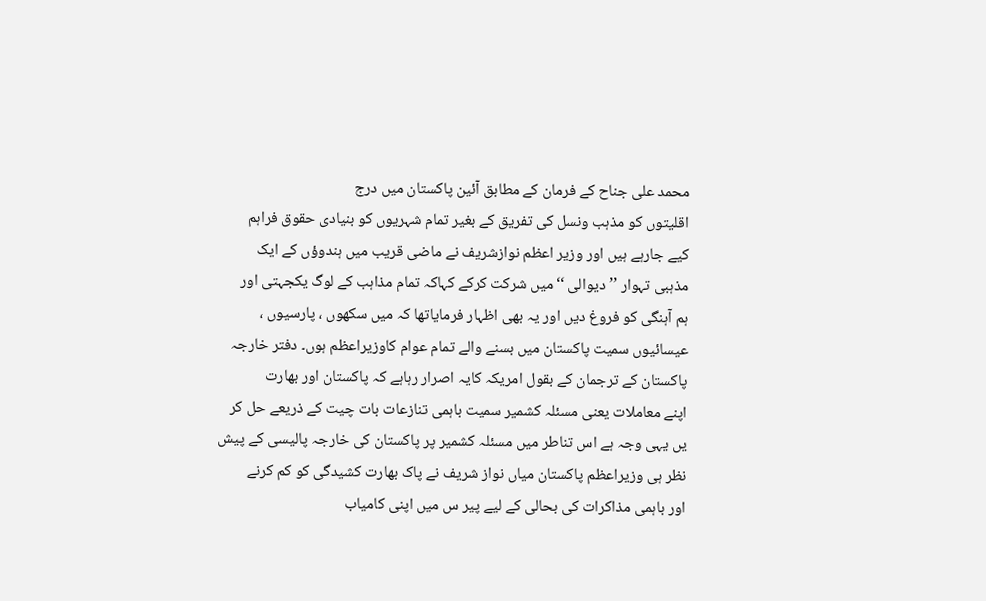محمد علی جناح کے فرمان کے مطابق آئین پاکستان میں درج
اقلیتوں کو مذہب ونسل کی تفریق کے بغیر تمام شہریوں کو بنیادی حقوق فراہم
کیے جارہے ہیں اور وزیر اعظم نوازشریف نے ماضی قریب میں ہندوؤں کے ایک
مذہبی تہوار ’’دیوالی ‘‘میں شرکت کرکے کہاکہ تمام مذاہب کے لوگ یکجہتی اور
ہم آہنگی کو فروغ دیں اور یہ بھی اظہار فرمایاتھا کہ میں سکھوں ، پارسیوں ،
عیسائیوں سمیت پاکستان میں بسنے والے تمام عوام کاوزیراعظم ہوں۔ دفتر خارجہ
پاکستان کے ترجمان کے بقول امریکہ کایہ اصرار رہاہے کہ پاکستان اور بھارت
اپنے معاملات یعنی مسئلہ کشمیر سمیت باہمی تنازعات بات چیت کے ذریعے حل کر
یں یہی وجہ ہے اس تناطر میں مسئلہ کشمیر پر پاکستان کی خارجہ پالیسی کے پیش
نظر ہی وزیراعظم پاکستان میاں نواز شریف نے پاک بھارت کشیدگی کو کم کرنے
اور باہمی مذاکرات کی بحالی کے لیے پیر س میں اپنی کامیاب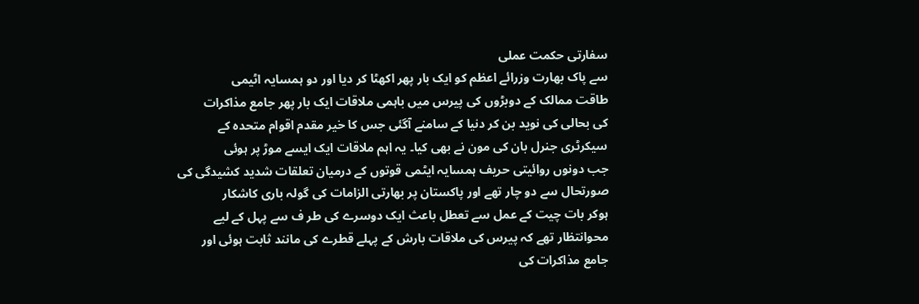سفارتی حکمت عملی
سے پاک بھارت وزرائے اعظم کو ایک بار پھر اکھٹا کر دیا اور دو ہمسایہ اٹیمی
طاقت ممالک کے دوبڑوں کی پیرس میں باہمی ملاقات ایک بار پھر جامع مذاکرات
کی بحالی کی نوید بن کر دنیا کے سامنے آگئی جس کا خیر مقدم اقوام متحدہ کے
سیکرٹری جنرل بان کی مون نے بھی کیا۔ یہ اہم ملاقات ایک ایسے موڑ پر ہوئی
جب دونوں روائیتی حریف ہمسایہ ایٹمی قوتوں کے درمیان تعلقات شدید کشیدگی کی
صورتحال سے دو چار تھے اور پاکستان پر بھارتی الزامات کی گولہ باری کاشکار
ہوکر بات چیت کے عمل سے تعطل باعث ایک دوسرے کی طر ف سے پہل کے لیے
محوانتظار تھے کہ پیرس کی ملاقات بارش کے پہلے قطرے کی مانند ثابت ہوئی اور
جامع مذاکرات کی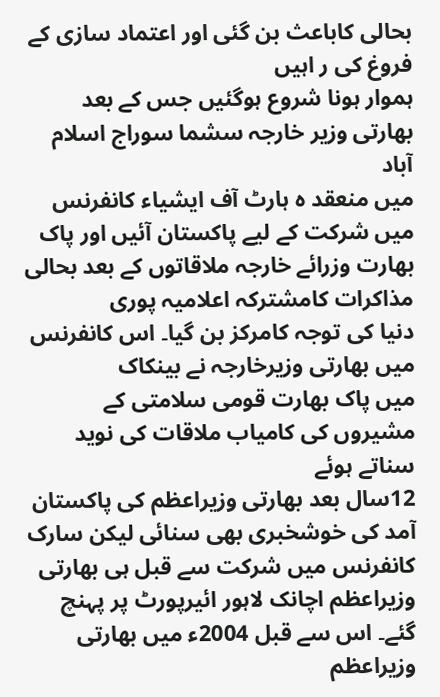بحالی کاباعث بن گئی اور اعتماد سازی کے فروغ کی ر اہیں
ہموار ہونا شروع ہوگئیں جس کے بعد بھارتی وزیر خارجہ سشما سوراج اسلام آباد
میں منعقد ہ ہارٹ آف ایشیاء کانفرنس میں شرکت کے لیے پاکستان آئیں اور پاک
بھارت وزرائے خارجہ ملاقاتوں کے بعد بحالی مذاکرات کامشترکہ اعلامیہ پوری
دنیا کی توجہ کامرکز بن گیا۔ اس کانفرنس میں بھارتی وزیرخارجہ نے بینکاک
میں پاک بھارت قومی سلامتی کے مشیروں کی کامیاب ملاقات کی نوید سناتے ہوئے
12سال بعد بھارتی وزیراعظم کی پاکستان آمد کی خوشخبری بھی سنائی لیکن سارک
کانفرنس میں شرکت سے قبل ہی بھارتی وزیراعظم اچانک لاہور ائیرپورٹ پر پہنچ
گئے۔ اس سے قبل 2004ء میں بھارتی وزیراعظم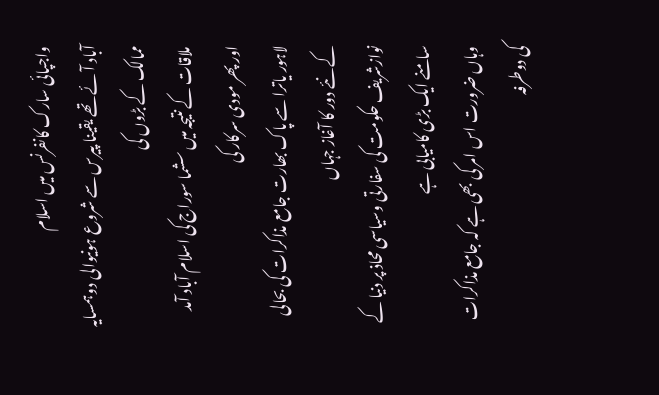واجپائی سارک کانفرنس میں اسلام
آباد آئے تھے یقینا پیرس سے شروع ہونیوالی دوہمسایہ ممالک کے بڑوں کی
ملاقات کے نتیجہ میں سشما سوراج کی اسلام آباد آمد اور پھر مودی سرکار کی
لاہور یاترا سے پاک بھارت جامع مذاکرات کی بحالی کے نئے دور کا آغاز جہاں
نوازشریف حکومت کی سفارتی وسیاسی محاذ پر دنیا کے سامنے ایک بڑی کامیابی ہے
وہاں ضرورت اس امر کی بھی ہے کہ جامع مذاکرات کی دوطرفہ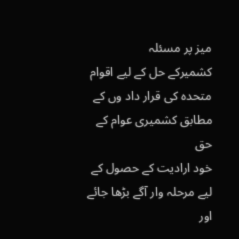میز پر مسئلہ
کشمیرکے حل کے لیے اقوام متحدہ کی قرار داد وں کے مطابق کشمیری عوام کے حق
خود ارادیت کے حصول کے لیے مرحلہ وار آگے بڑھا جائے اور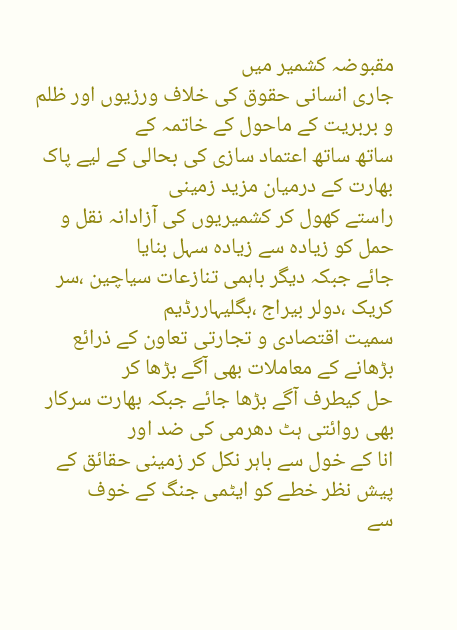مقبوضہ کشمیر میں
جاری انسانی حقوق کی خلاف ورزیوں اور ظلم و بربریت کے ماحول کے خاتمہ کے
ساتھ ساتھ اعتماد سازی کی بحالی کے لیے پاک بھارت کے درمیان مزید زمینی
راستے کھول کر کشمیریوں کی آزادانہ نقل و حمل کو زیادہ سے زیادہ سہل بنایا
جائے جبکہ دیگر باہمی تنازعات سیاچین ،سر کریک ،دولر بیراج ،بگلیہاررڈیم
سمیت اقتصادی و تجارتی تعاون کے ذرائع بڑھانے کے معاملات بھی آگے بڑھا کر
حل کیطرف آگے بڑھا جائے جبکہ بھارت سرکار بھی روائتی ہٹ دھرمی کی ضد اور
انا کے خول سے باہر نکل کر زمینی حقائق کے پیش نظر خطے کو ایٹمی جنگ کے خوف
سے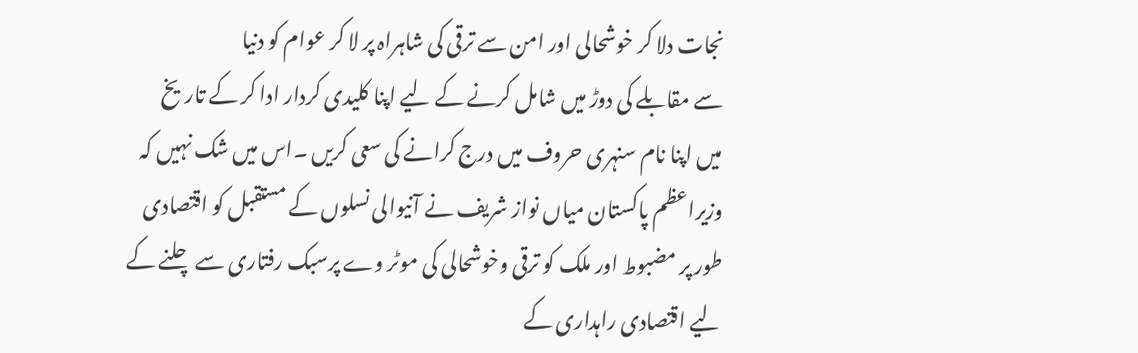نجات دلا کر خوشحالی اور امن سے ترقی کی شاہراہ پر لا کر عوام کو دنیا
سے مقابلے کی دوڑ میں شامل کرنے کے لیے اپنا کلیدی کردار ادا کر کے تاریخ
میں اپنا نام سنہری حروف میں درج کرانے کی سعی کریں ۔اس میں شک نہیں کہ
وزیراعظم پاکستان میاں نواز شریف نے آنیوالی نسلوں کے مستقبل کو اقتصادی
طور پر مضبوط اور ملک کو ترقی وخوشحالی کی موٹر وے پرسبک رفتاری سے چلنے کے
لیے اقتصادی راہداری کے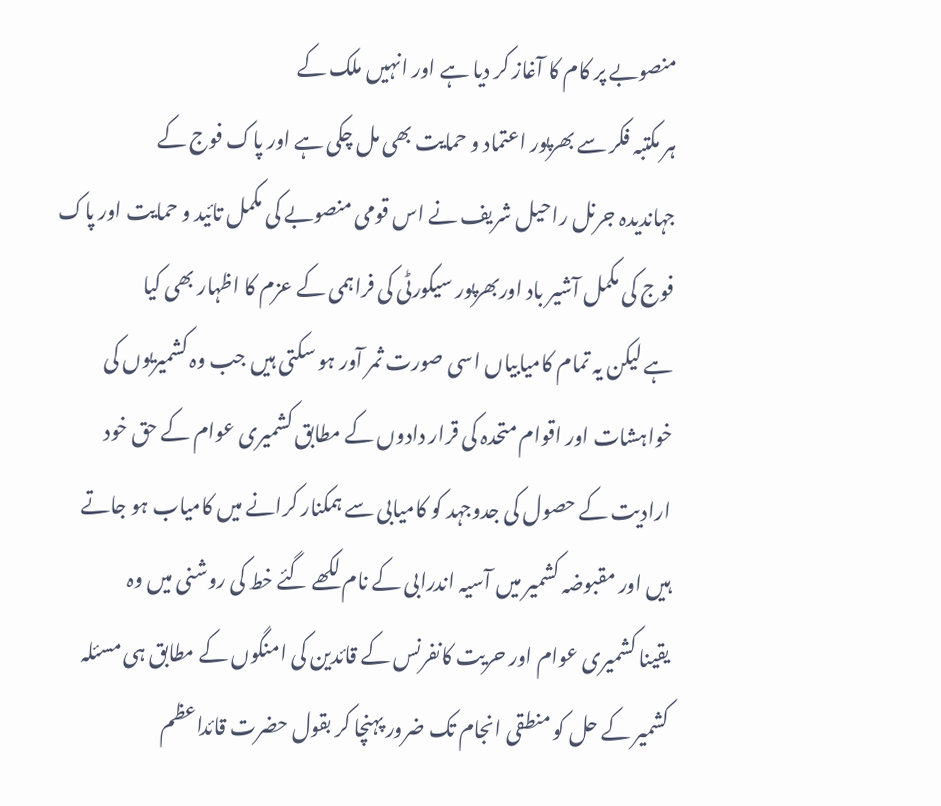منصوبے پر کام کا آغاز کر دیا ہے اور انہیں ملک کے
ہر مکتبہ فکر سے بھرپور اعتماد و حمایت بھی مل چکی ہے اور پاک فوج کے
جہاندیدہ جرنل راحیل شریف نے اس قومی منصوبے کی مکمل تائید و حمایت اور پاک
فوج کی مکمل آشیر باد اوربھرپور سیکورٹی کی فراہمی کے عزم کا اظہار بھی کیا
ہے لیکن یہ تمام کامیابیاں اسی صورت ثمر آور ہو سکتی ہیں جب وہ کشمیریوں کی
خواہشات اور اقوام متحدہ کی قرار دادوں کے مطابق کشمیری عوام کے حق خود
ارادیت کے حصول کی جدوجہد کو کامیابی سے ہمکنار کرانے میں کامیاب ہو جاتے
ہیں اور مقبوضہ کشمیر میں آسیہ اندرابی کے نام لکھے گئے خط کی روشنی میں وہ
یقینا کشمیری عوام اور حریت کانفرنس کے قائدین کی امنگوں کے مطابق ہی مسئلہ
کشمیر کے حل کو منطقی انجام تک ضرور پہنچا کر بقول حضرت قائداعظم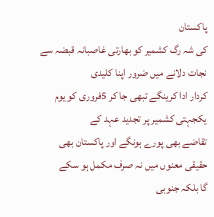پاکستان
کی شہ رگ کشمیر کو بھارتی غاصبانہ قبضہ سے نجات دلانے میں ضرور اپنا کلیدی
کردار ادا کرینگے تبھی جا کر 5فروری کو یوم یکجہتی کشمیر پر تجدید عہد کے
تقاضے بھی پورے ہونگے اور پاکستان بھی حقیقی معنوں میں نہ صرف مکمل ہو سکے
گا بلکہ جنوبی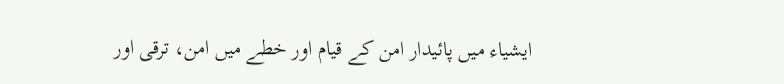ایشیاء میں پائیدار امن کے قیام اور خطے میں امن، ترقی اور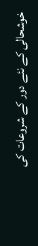خوشحالی کے نئے دور کے شروعات کی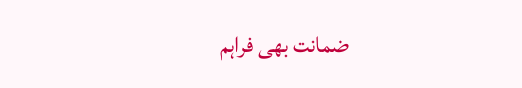ضمانت بھی فراہم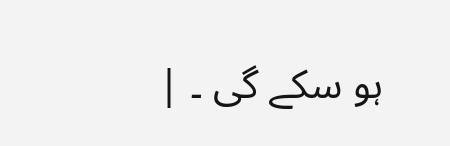ہو سکے گی ۔ |